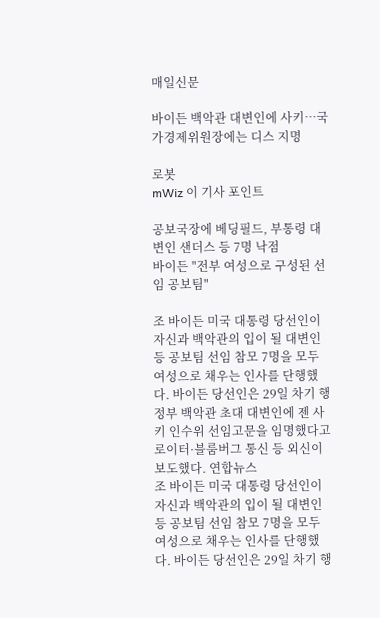매일신문

바이든 백악관 대변인에 사키…국가경제위원장에는 디스 지명

로봇
mWiz 이 기사 포인트

공보국장에 베딩필드, 부통령 대변인 샌더스 등 7명 낙점
바이든 "전부 여성으로 구성된 선임 공보팀"

조 바이든 미국 대통령 당선인이 자신과 백악관의 입이 될 대변인 등 공보팀 선임 참모 7명을 모두 여성으로 채우는 인사를 단행했다. 바이든 당선인은 29일 차기 행정부 백악관 초대 대변인에 젠 사키 인수위 선임고문을 임명했다고 로이터·블룸버그 통신 등 외신이 보도했다. 연합뉴스
조 바이든 미국 대통령 당선인이 자신과 백악관의 입이 될 대변인 등 공보팀 선임 참모 7명을 모두 여성으로 채우는 인사를 단행했다. 바이든 당선인은 29일 차기 행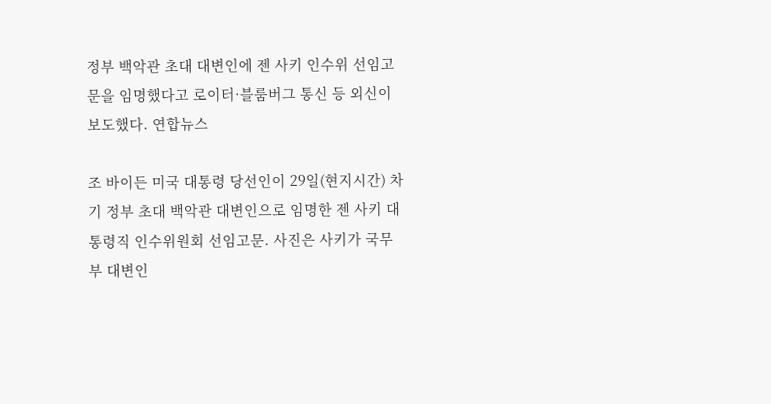정부 백악관 초대 대변인에 젠 사키 인수위 선임고문을 임명했다고 로이터·블룸버그 통신 등 외신이 보도했다. 연합뉴스

조 바이든 미국 대통령 당선인이 29일(현지시간) 차기 정부 초대 백악관 대변인으로 임명한 젠 사키 대통령직 인수위원회 선임고문. 사진은 사키가 국무부 대변인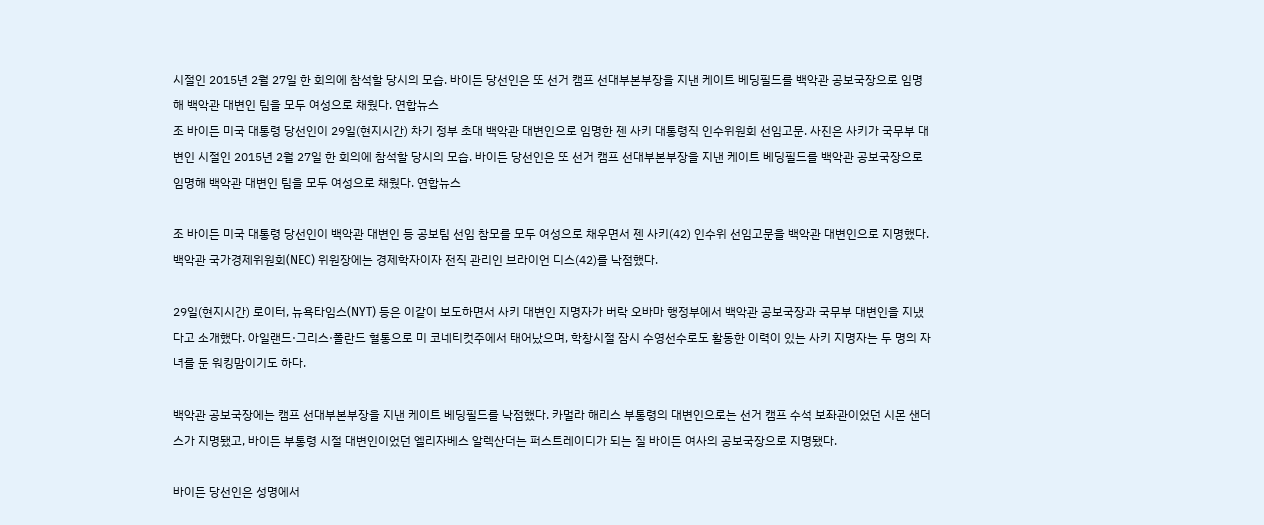시절인 2015년 2월 27일 한 회의에 참석할 당시의 모습. 바이든 당선인은 또 선거 캠프 선대부본부장을 지낸 케이트 베딩필드를 백악관 공보국장으로 임명해 백악관 대변인 팀을 모두 여성으로 채웠다. 연합뉴스
조 바이든 미국 대통령 당선인이 29일(현지시간) 차기 정부 초대 백악관 대변인으로 임명한 젠 사키 대통령직 인수위원회 선임고문. 사진은 사키가 국무부 대변인 시절인 2015년 2월 27일 한 회의에 참석할 당시의 모습. 바이든 당선인은 또 선거 캠프 선대부본부장을 지낸 케이트 베딩필드를 백악관 공보국장으로 임명해 백악관 대변인 팀을 모두 여성으로 채웠다. 연합뉴스

조 바이든 미국 대통령 당선인이 백악관 대변인 등 공보팀 선임 참모를 모두 여성으로 채우면서 젠 사키(42) 인수위 선임고문을 백악관 대변인으로 지명했다. 백악관 국가경제위원회(NEC) 위원장에는 경제학자이자 전직 관리인 브라이언 디스(42)를 낙점했다.

29일(현지시간) 로이터, 뉴욕타임스(NYT) 등은 이같이 보도하면서 사키 대변인 지명자가 버락 오바마 행정부에서 백악관 공보국장과 국무부 대변인을 지냈다고 소개했다. 아일랜드·그리스·폴란드 혈통으로 미 코네티컷주에서 태어났으며, 학창시절 잠시 수영선수로도 활동한 이력이 있는 사키 지명자는 두 명의 자녀를 둔 워킹맘이기도 하다.

백악관 공보국장에는 캠프 선대부본부장을 지낸 케이트 베딩필드를 낙점했다. 카멀라 해리스 부통령의 대변인으로는 선거 캠프 수석 보좌관이었던 시몬 샌더스가 지명됐고, 바이든 부통령 시절 대변인이었던 엘리자베스 알렉산더는 퍼스트레이디가 되는 질 바이든 여사의 공보국장으로 지명됐다.

바이든 당선인은 성명에서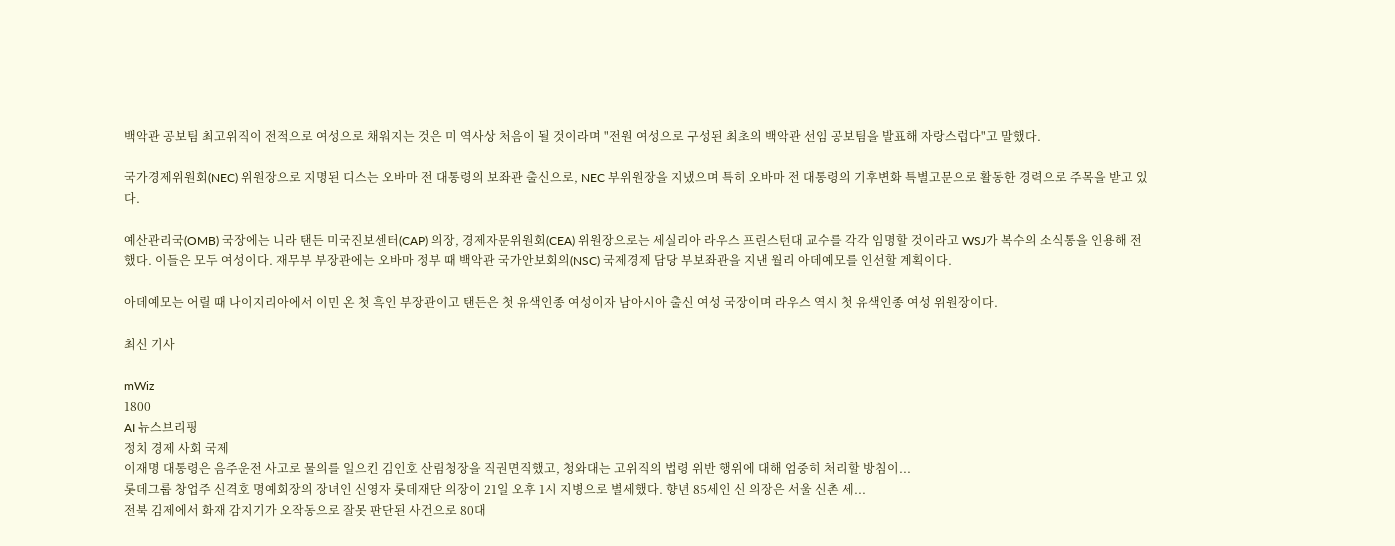백악관 공보팀 최고위직이 전적으로 여성으로 채워지는 것은 미 역사상 처음이 될 것이라며 "전원 여성으로 구성된 최초의 백악관 선임 공보팀을 발표해 자랑스럽다"고 말했다.

국가경제위원회(NEC) 위원장으로 지명된 디스는 오바마 전 대통령의 보좌관 출신으로, NEC 부위원장을 지냈으며 특히 오바마 전 대통령의 기후변화 특별고문으로 활동한 경력으로 주목을 받고 있다.

예산관리국(OMB) 국장에는 니라 탠든 미국진보센터(CAP) 의장, 경제자문위원회(CEA) 위원장으로는 세실리아 라우스 프린스턴대 교수를 각각 임명할 것이라고 WSJ가 복수의 소식통을 인용해 전했다. 이들은 모두 여성이다. 재무부 부장관에는 오바마 정부 때 백악관 국가안보회의(NSC) 국제경제 담당 부보좌관을 지낸 월리 아데예모를 인선할 계획이다.

아데예모는 어릴 때 나이지리아에서 이민 온 첫 흑인 부장관이고 탠든은 첫 유색인종 여성이자 남아시아 출신 여성 국장이며 라우스 역시 첫 유색인종 여성 위원장이다.

최신 기사

mWiz
1800
AI 뉴스브리핑
정치 경제 사회 국제
이재명 대통령은 음주운전 사고로 물의를 일으킨 김인호 산림청장을 직권면직했고, 청와대는 고위직의 법령 위반 행위에 대해 엄중히 처리할 방침이...
롯데그룹 창업주 신격호 명예회장의 장녀인 신영자 롯데재단 의장이 21일 오후 1시 지병으로 별세했다. 향년 85세인 신 의장은 서울 신촌 세...
전북 김제에서 화재 감지기가 오작동으로 잘못 판단된 사건으로 80대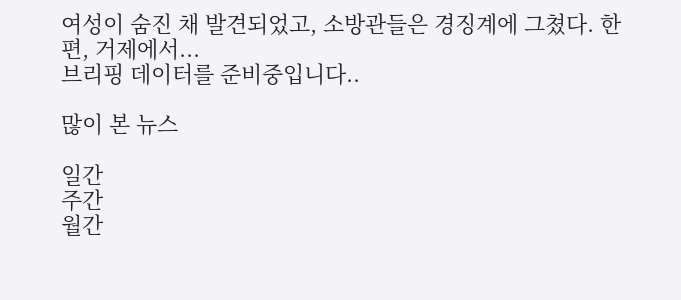여성이 숨진 채 발견되었고, 소방관들은 경징계에 그쳤다. 한편, 거제에서...
브리핑 데이터를 준비중입니다..

많이 본 뉴스

일간
주간
월간